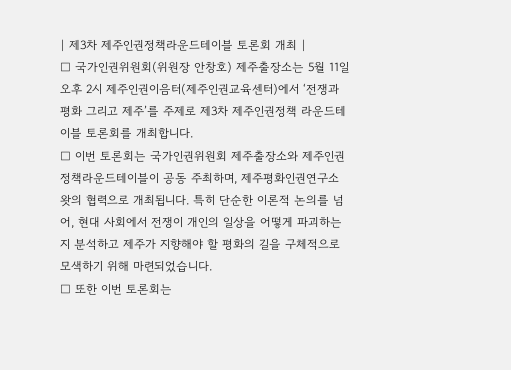| 제3차 제주인권정책라운드테이블 토론회 개최 |
□ 국가인권위원회(위원장 안창호) 제주출장소는 5월 11일 오후 2시 제주인권이음터(제주인권교육센터)에서 ‘전쟁과 평화 그리고 제주’를 주제로 제3차 제주인권정책 라운드테이블 토론회를 개최합니다.
□ 이번 토론회는 국가인권위원회 제주출장소와 제주인권정책라운드테이블이 공동 주최하며, 제주평화인권연구소 왓의 협력으로 개최됩니다. 특히 단순한 이론적 논의를 넘어, 현대 사회에서 전쟁이 개인의 일상을 어떻게 파괴하는지 분석하고 제주가 지향해야 할 평화의 길을 구체적으로 모색하기 위해 마련되었습니다.
□ 또한 이번 토론회는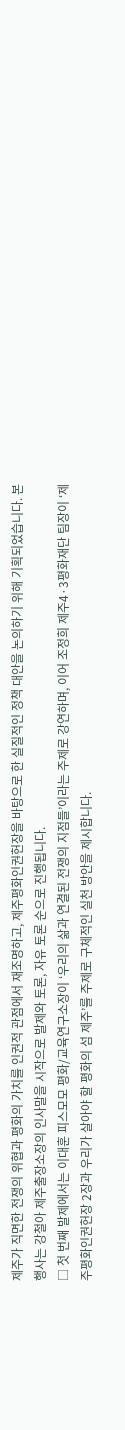제주가 직면한 전쟁의 위협과 평화의 가치를 인권적 관점에서 재조명하고, 제주평화인권헌장을 바탕으로 한 실질적인 정책 대안을 논의하기 위해 기획되었습니다. 본 행사는 강철아 제주출장소장의 인사말을 시작으로 발제와 토론, 자유 토론 순으로 진행됩니다.
□ 첫 번째 발제에서는 이대훈 피스모모 평화/교육연구소장이 ‘우리의 삶과 연결된 전쟁의 지점들’이라는 주제로 강연하며, 이어 조정희 제주4·3평화재단 팀장이 ‘제주평화인권헌장 2장과 우리가 살아야 할 평화의 섬 제주’를 주제로 구체적인 실천 방안을 제시합니다.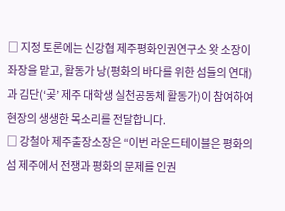□ 지정 토론에는 신강협 제주평화인권연구소 왓 소장이 좌장을 맡고, 활동가 낭(평화의 바다를 위한 섬들의 연대)과 김단(‘곶’ 제주 대학생 실천공동체 활동가)이 참여하여 현장의 생생한 목소리를 전달합니다.
□ 강철아 제주출장소장은 “이번 라운드테이블은 평화의 섬 제주에서 전쟁과 평화의 문제를 인권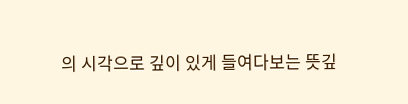의 시각으로 깊이 있게 들여다보는 뜻깊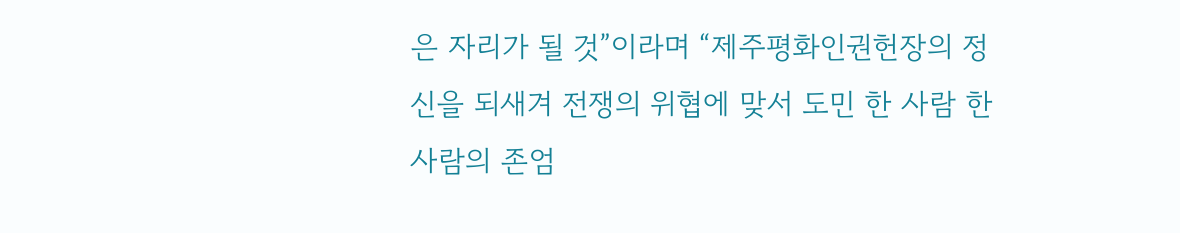은 자리가 될 것”이라며 “제주평화인권헌장의 정신을 되새겨 전쟁의 위협에 맞서 도민 한 사람 한 사람의 존엄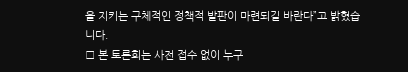을 지키는 구체적인 정책적 발판이 마련되길 바란다”고 밝혔습니다.
□ 본 토론회는 사전 접수 없이 누구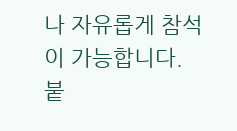나 자유롭게 참석이 가능합니다.
붙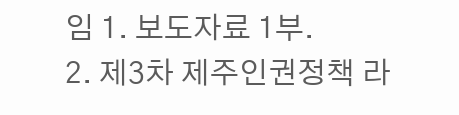임 1. 보도자료 1부.
2. 제3차 제주인권정책 라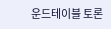운드테이블 토론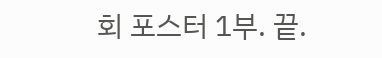회 포스터 1부. 끝.